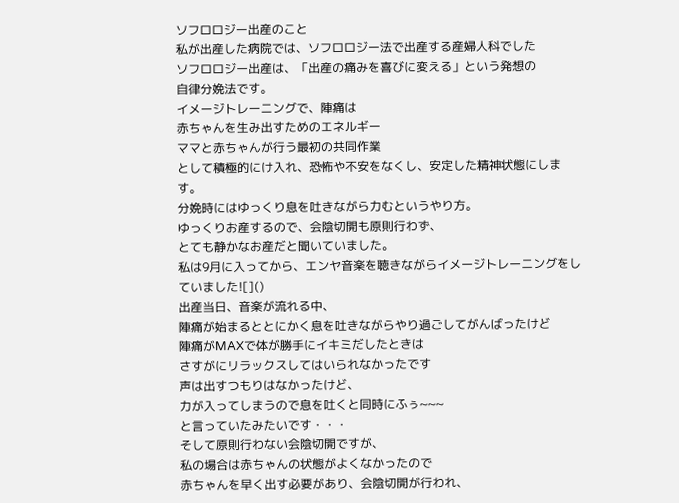ソフロロジー出産のこと
私が出産した病院では、ソフロロジー法で出産する産婦人科でした
ソフロロジー出産は、「出産の痛みを喜びに変える」という発想の
自律分娩法です。
イメージトレーニングで、陣痛は
赤ちゃんを生み出すためのエネルギー
ママと赤ちゃんが行う最初の共同作業
として積極的にけ入れ、恐怖や不安をなくし、安定した精神状態にします。
分娩時にはゆっくり息を吐きながら力むというやり方。
ゆっくりお産するので、会陰切開も原則行わず、
とても静かなお産だと聞いていました。
私は9月に入ってから、エンヤ音楽を聴きながらイメージトレーニングをしていました![]()
出産当日、音楽が流れる中、
陣痛が始まるととにかく息を吐きながらやり過ごしてがんばったけど
陣痛がMAXで体が勝手にイキミだしたときは
さすがにリラックスしてはいられなかったです
声は出すつもりはなかったけど、
力が入ってしまうので息を吐くと同時にふぅ~~~
と言っていたみたいです・・・
そして原則行わない会陰切開ですが、
私の場合は赤ちゃんの状態がよくなかったので
赤ちゃんを早く出す必要があり、会陰切開が行われ、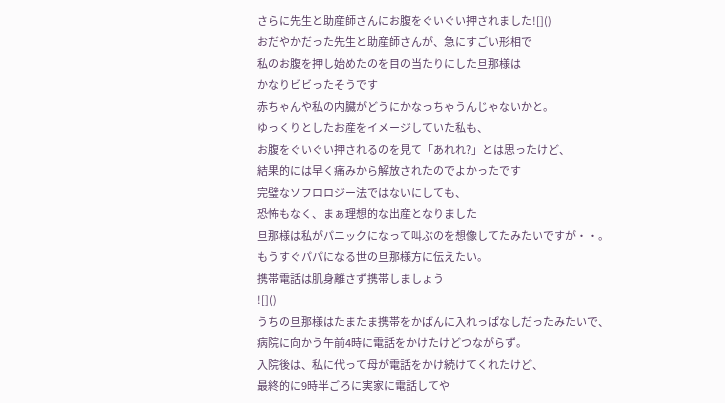さらに先生と助産師さんにお腹をぐいぐい押されました![]()
おだやかだった先生と助産師さんが、急にすごい形相で
私のお腹を押し始めたのを目の当たりにした旦那様は
かなりビビったそうです
赤ちゃんや私の内臓がどうにかなっちゃうんじゃないかと。
ゆっくりとしたお産をイメージしていた私も、
お腹をぐいぐい押されるのを見て「あれれ?」とは思ったけど、
結果的には早く痛みから解放されたのでよかったです
完璧なソフロロジー法ではないにしても、
恐怖もなく、まぁ理想的な出産となりました
旦那様は私がパニックになって叫ぶのを想像してたみたいですが・・。
もうすぐパパになる世の旦那様方に伝えたい。
携帯電話は肌身離さず携帯しましょう
![]()
うちの旦那様はたまたま携帯をかばんに入れっぱなしだったみたいで、
病院に向かう午前4時に電話をかけたけどつながらず。
入院後は、私に代って母が電話をかけ続けてくれたけど、
最終的に9時半ごろに実家に電話してや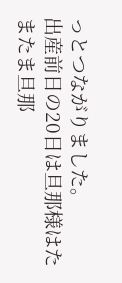っとつながりました。
出産前日の20日は旦那様はたまたま旦那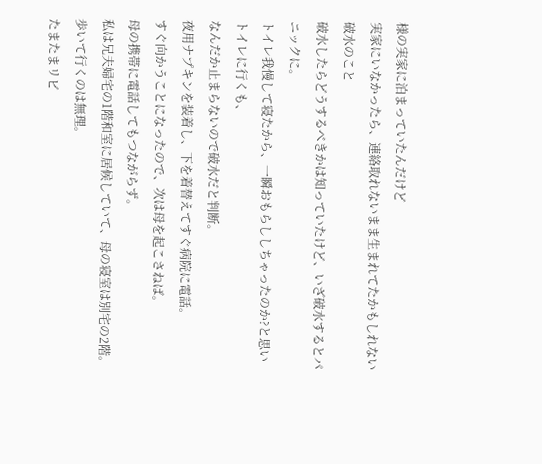様の実家に泊まっていたんだけど
実家にいなかったら、連絡取れないまま生まれてたかもしれない
破水のこと
破水したらどうするべきかは知っていたけど、いざ破水するとパニックに。
トイレ我慢して寝たから、一瞬おもらししちゃったのか?と思いトイレに行くも、
なんだか止まらないので破水だと判断。
夜用ナプキンを装着し、下を着替えてすぐ病院に電話。
すぐ向かうことになったので、次は母を起こさねば。
母の携帯に電話してもつながらず。
私は兄夫婦宅の1階和室に居候していて、母の寝室は別宅の2階。
歩いて行くのは無理。
たまたまリビ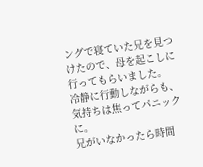ングで寝ていた兄を見つけたので、母を起こしに行ってもらいました。
冷静に行動しながらも、気持ちは焦ってパニックに。
兄がいなかったら時間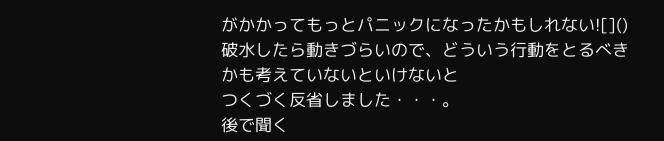がかかってもっとパニックになったかもしれない![]()
破水したら動きづらいので、どういう行動をとるべきかも考えていないといけないと
つくづく反省しました・・・。
後で聞く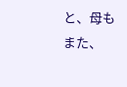と、母もまた、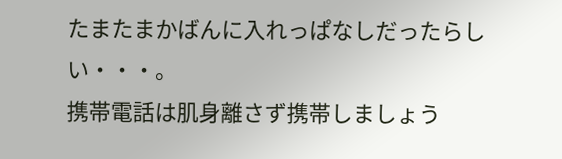たまたまかばんに入れっぱなしだったらしい・・・。
携帯電話は肌身離さず携帯しましょう